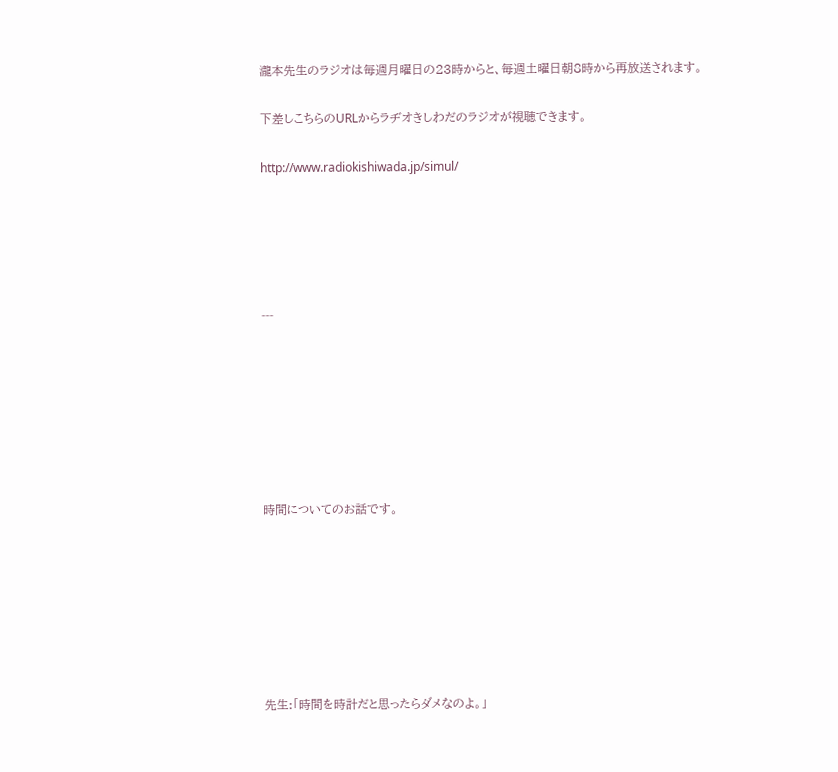瀧本先生のラジオは毎週月曜日の23時からと、毎週土曜日朝8時から再放送されます。

下差しこちらのURLからラヂオきしわだのラジオが視聴できます。

http://www.radiokishiwada.jp/simul/





---







時間についてのお話です。







先生:「時間を時計だと思ったらダメなのよ。」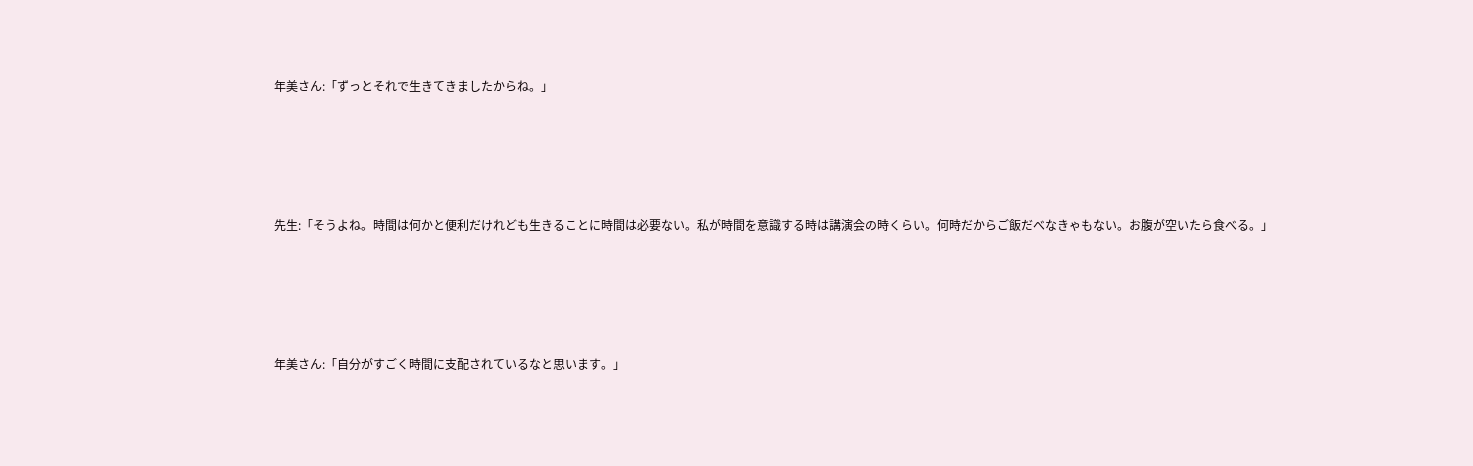年美さん:「ずっとそれで生きてきましたからね。」





先生:「そうよね。時間は何かと便利だけれども生きることに時間は必要ない。私が時間を意識する時は講演会の時くらい。何時だからご飯だべなきゃもない。お腹が空いたら食べる。」





年美さん:「自分がすごく時間に支配されているなと思います。」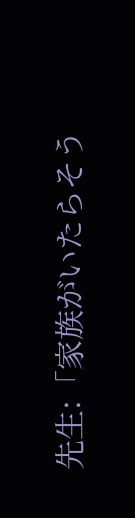先生:「家族がいたらそう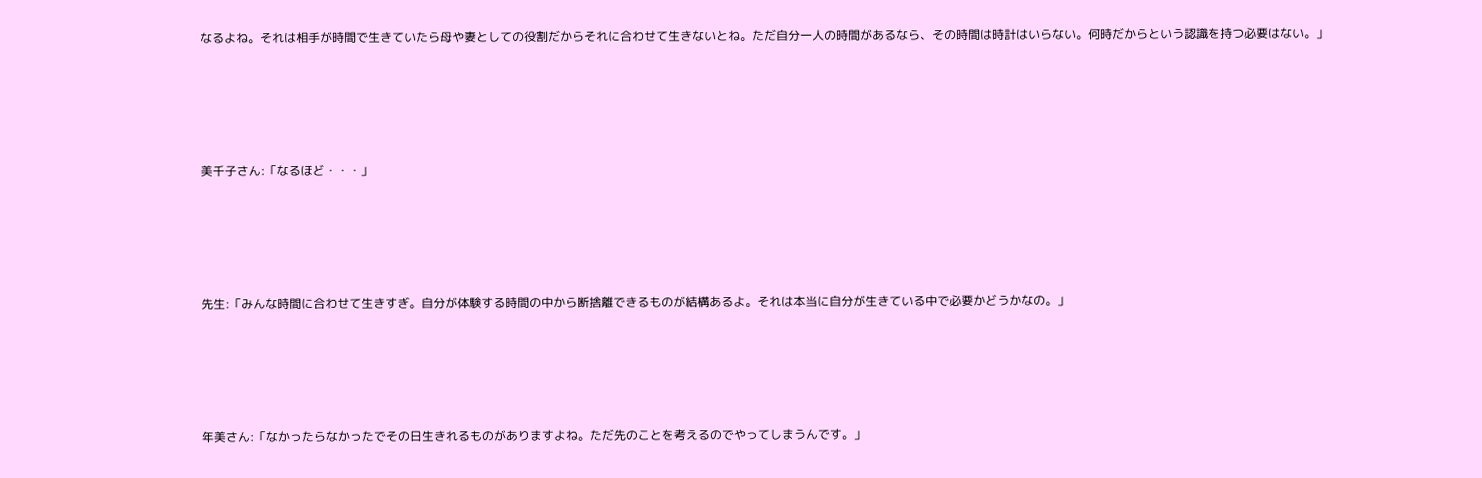なるよね。それは相手が時間で生きていたら母や妻としての役割だからそれに合わせて生きないとね。ただ自分一人の時間があるなら、その時間は時計はいらない。何時だからという認識を持つ必要はない。」





美千子さん:「なるほど・・・」





先生:「みんな時間に合わせて生きすぎ。自分が体験する時間の中から断捨離できるものが結構あるよ。それは本当に自分が生きている中で必要かどうかなの。」





年美さん:「なかったらなかったでその日生きれるものがありますよね。ただ先のことを考えるのでやってしまうんです。」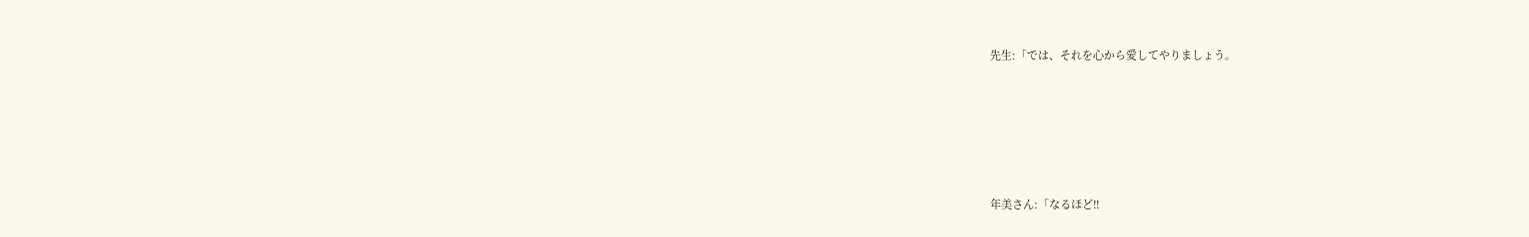先生:「では、それを心から愛してやりましょう。





年美さん:「なるほど!!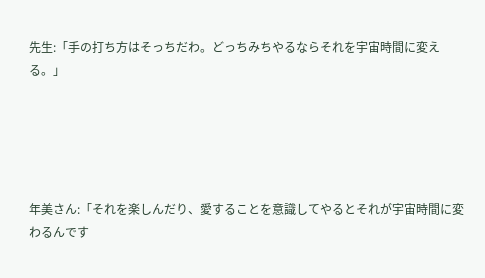先生:「手の打ち方はそっちだわ。どっちみちやるならそれを宇宙時間に変える。」





年美さん:「それを楽しんだり、愛することを意識してやるとそれが宇宙時間に変わるんです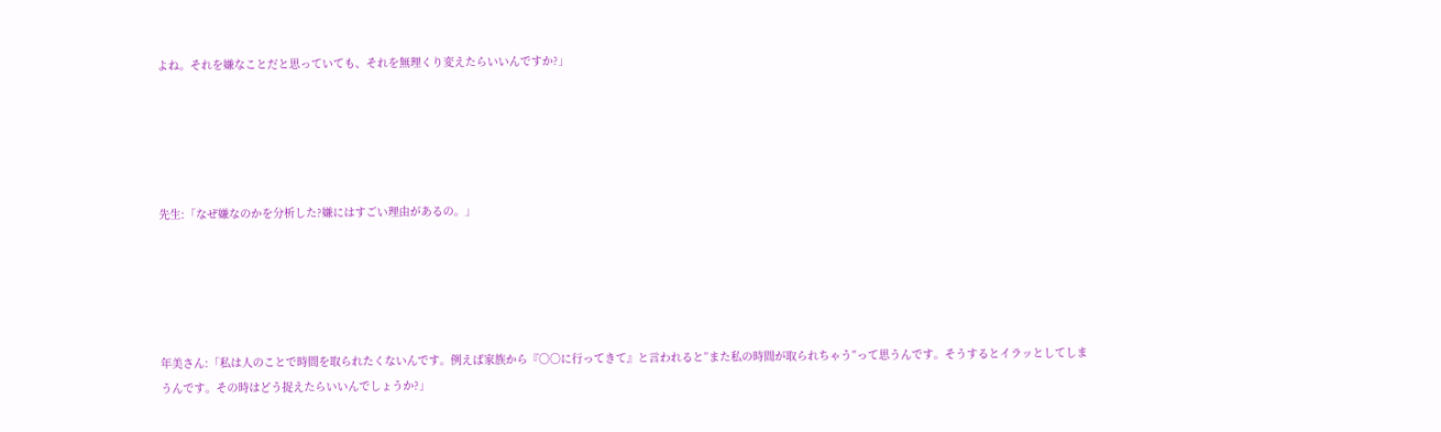よね。それを嫌なことだと思っていても、それを無理くり変えたらいいんですか?」





先生:「なぜ嫌なのかを分析した?嫌にはすごい理由があるの。」





年美さん:「私は人のことで時間を取られたくないんです。例えば家族から『〇〇に行ってきて』と言われると”また私の時間が取られちゃう”って思うんです。そうするとイラッとしてしまうんです。その時はどう捉えたらいいんでしょうか?」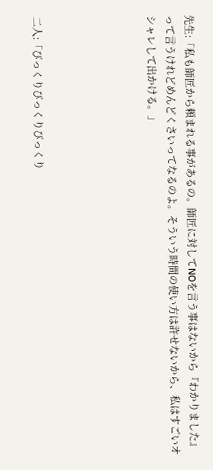先生:「私も師匠から頼まれる事があるの。師匠に対してNOを言う事はないから『わかりました』って言うけれどめんどくさいってなるのよ。そういう時間の使い方は許せないから、私はすごいオシャレして出かける。」





二人:「びっくりびっくりびっくり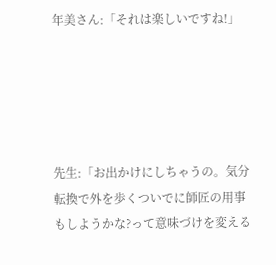年美さん:「それは楽しいですね!」





先生:「お出かけにしちゃうの。気分転換で外を歩くついでに師匠の用事もしようかな?って意味づけを変える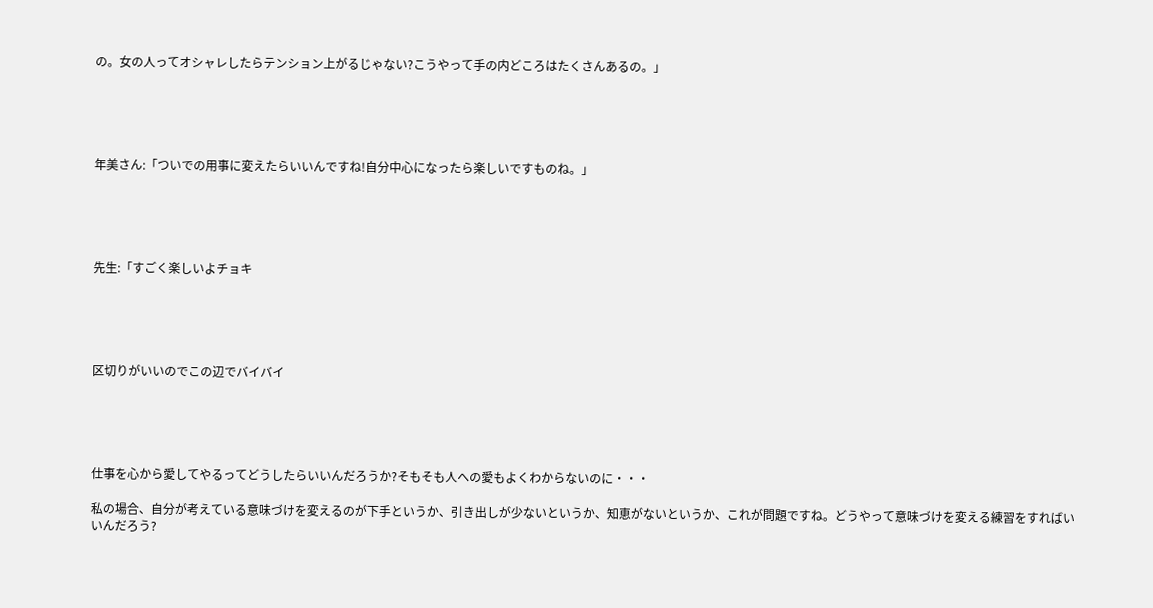の。女の人ってオシャレしたらテンション上がるじゃない?こうやって手の内どころはたくさんあるの。」





年美さん:「ついでの用事に変えたらいいんですね!自分中心になったら楽しいですものね。」





先生:「すごく楽しいよチョキ





区切りがいいのでこの辺でバイバイ





仕事を心から愛してやるってどうしたらいいんだろうか?そもそも人への愛もよくわからないのに・・・

私の場合、自分が考えている意味づけを変えるのが下手というか、引き出しが少ないというか、知恵がないというか、これが問題ですね。どうやって意味づけを変える練習をすればいいんだろう?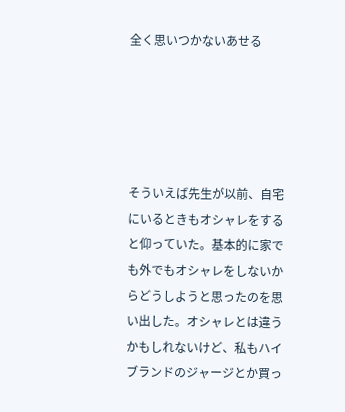全く思いつかないあせる





そういえば先生が以前、自宅にいるときもオシャレをすると仰っていた。基本的に家でも外でもオシャレをしないからどうしようと思ったのを思い出した。オシャレとは違うかもしれないけど、私もハイブランドのジャージとか買っ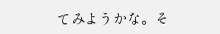てみようかな。そ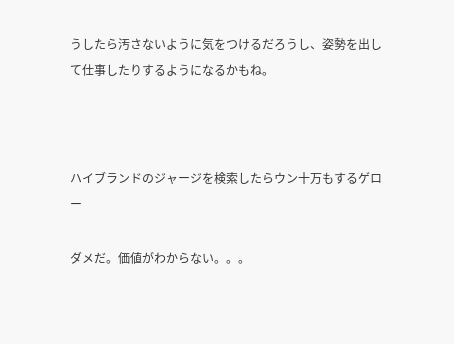うしたら汚さないように気をつけるだろうし、姿勢を出して仕事したりするようになるかもね。



ハイブランドのジャージを検索したらウン十万もするゲロー

ダメだ。価値がわからない。。。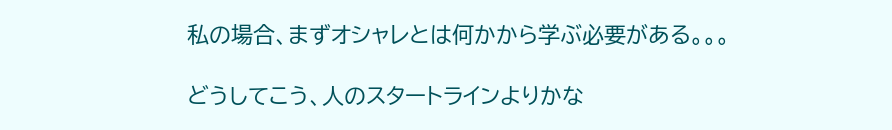私の場合、まずオシャレとは何かから学ぶ必要がある。。。

どうしてこう、人のスタートラインよりかな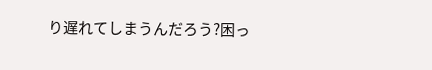り遅れてしまうんだろう?困っ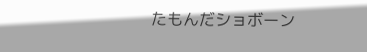たもんだショボーン